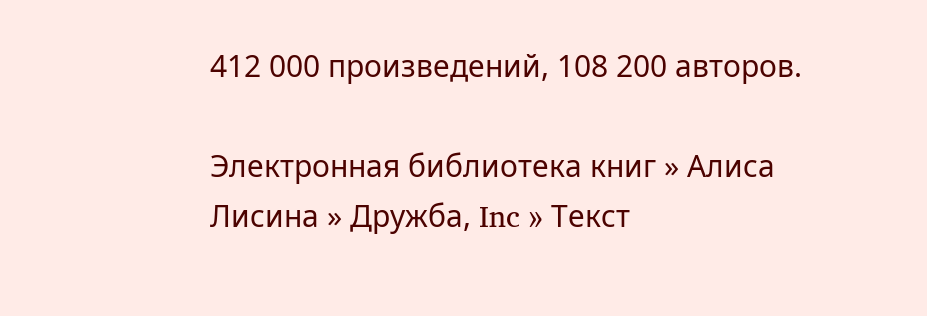412 000 произведений, 108 200 авторов.

Электронная библиотека книг » Алиса Лисина » Дружба, Inc » Текст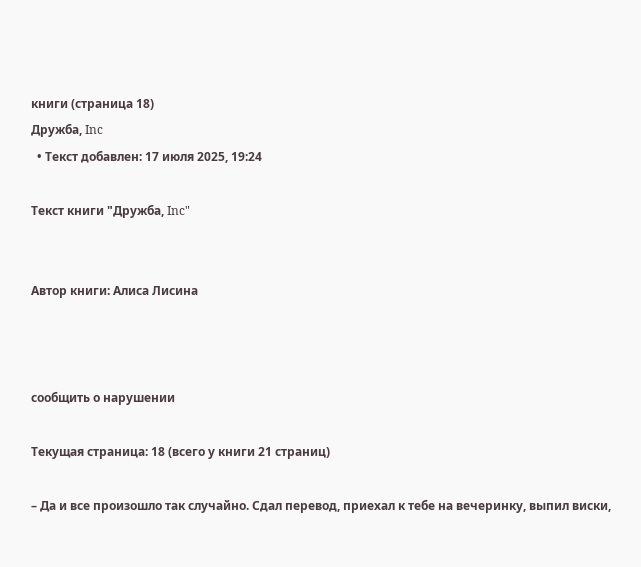книги (страница 18)
Дружба, Inc
  • Текст добавлен: 17 июля 2025, 19:24

Текст книги "Дружба, Inc"


Автор книги: Алиса Лисина



сообщить о нарушении

Текущая страница: 18 (всего у книги 21 страниц)

– Да и все произошло так случайно. Сдал перевод, приехал к тебе на вечеринку, выпил виски,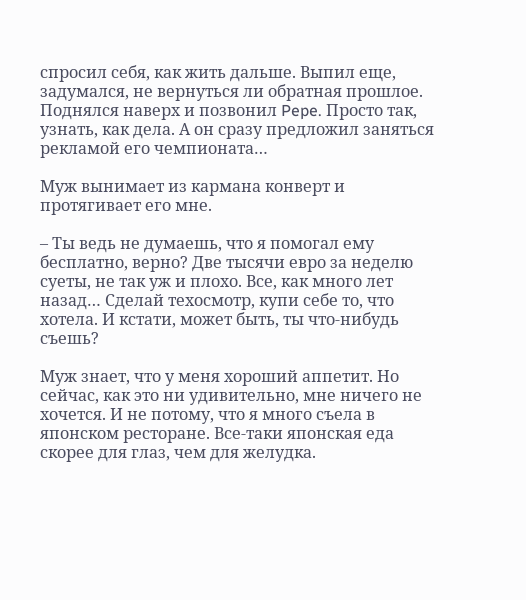спросил себя, как жить дальше. Выпил еще, задумался, не вернуться ли обратная прошлое. Поднялся наверх и позвонил Pepe. Просто так, узнать, как дела. А он сразу предложил заняться рекламой его чемпионата…

Муж вынимает из кармана конверт и протягивает его мне.

– Ты ведь не думаешь, что я помогал ему бесплатно, верно? Две тысячи евро за неделю суеты, не так уж и плохо. Все, как много лет назад… Сделай техосмотр, купи себе то, что хотела. И кстати, может быть, ты что-нибудь съешь?

Муж знает, что у меня хороший аппетит. Но сейчас, как это ни удивительно, мне ничего не хочется. И не потому, что я много съела в японском ресторане. Все-таки японская еда скорее для глаз, чем для желудка.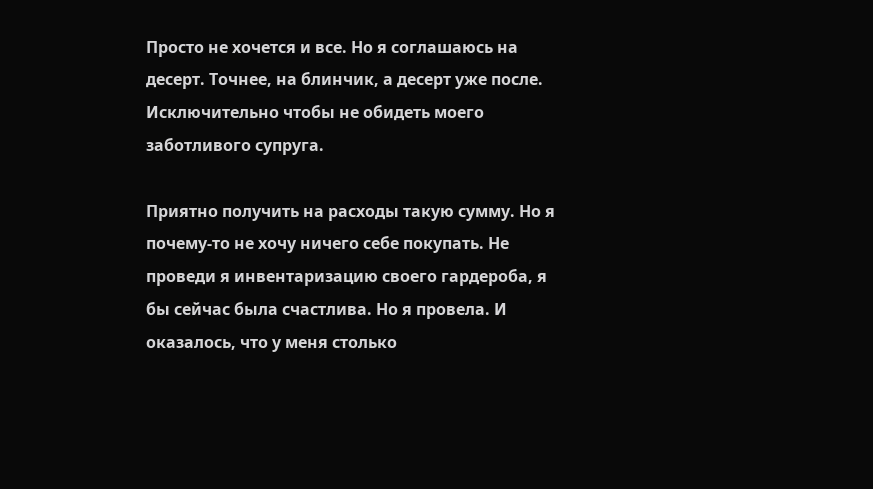Просто не хочется и все. Но я соглашаюсь на десерт. Точнее, на блинчик, а десерт уже после. Исключительно чтобы не обидеть моего заботливого супруга.

Приятно получить на расходы такую сумму. Но я почему-то не хочу ничего себе покупать. Не проведи я инвентаризацию своего гардероба, я бы сейчас была счастлива. Но я провела. И оказалось, что у меня столько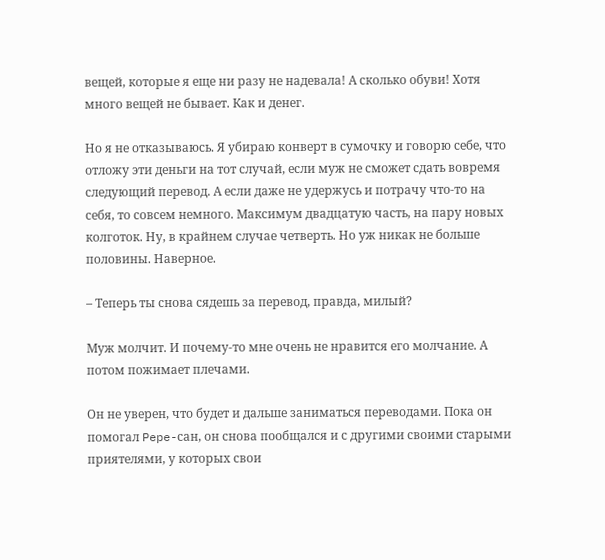вещей, которые я еще ни разу не надевала! А сколько обуви! Хотя много вещей не бывает. Как и денег.

Но я не отказываюсь. Я убираю конверт в сумочку и говорю себе, что отложу эти деньги на тот случай, если муж не сможет сдать вовремя следующий перевод. А если даже не удержусь и потрачу что-то на себя, то совсем немного. Максимум двадцатую часть, на пару новых колготок. Ну, в крайнем случае четверть. Но уж никак не больше половины. Наверное.

– Теперь ты снова сядешь за перевод, правда, милый?

Муж молчит. И почему-то мне очень не нравится его молчание. А потом пожимает плечами.

Он не уверен, что будет и дальше заниматься переводами. Пока он помогал Pepe-сан, он снова пообщался и с другими своими старыми приятелями, у которых свои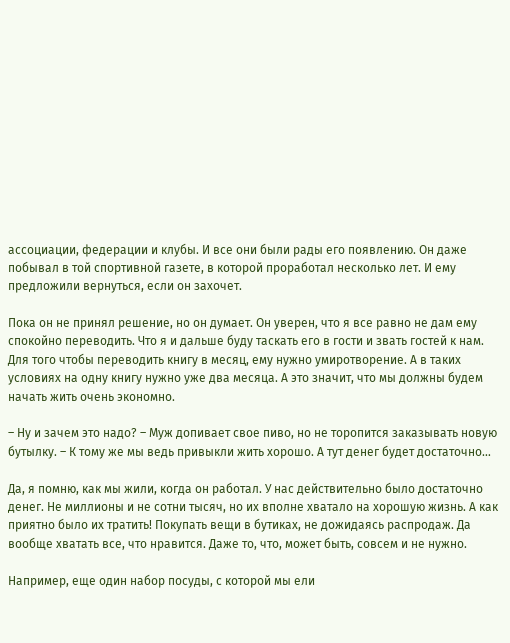ассоциации, федерации и клубы. И все они были рады его появлению. Он даже побывал в той спортивной газете, в которой проработал несколько лет. И ему предложили вернуться, если он захочет.

Пока он не принял решение, но он думает. Он уверен, что я все равно не дам ему спокойно переводить. Что я и дальше буду таскать его в гости и звать гостей к нам. Для того чтобы переводить книгу в месяц, ему нужно умиротворение. А в таких условиях на одну книгу нужно уже два месяца. А это значит, что мы должны будем начать жить очень экономно.

– Ну и зачем это надо? – Муж допивает свое пиво, но не торопится заказывать новую бутылку. – К тому же мы ведь привыкли жить хорошо. А тут денег будет достаточно…

Да, я помню, как мы жили, когда он работал. У нас действительно было достаточно денег. Не миллионы и не сотни тысяч, но их вполне хватало на хорошую жизнь. А как приятно было их тратить! Покупать вещи в бутиках, не дожидаясь распродаж. Да вообще хватать все, что нравится. Даже то, что, может быть, совсем и не нужно.

Например, еще один набор посуды, с которой мы ели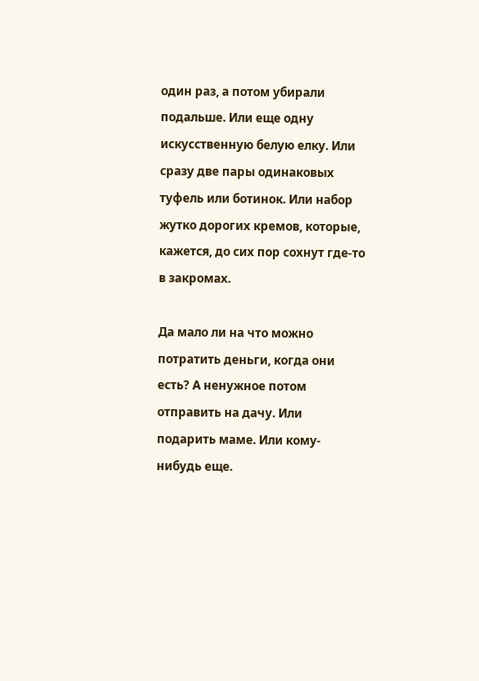один раз, а потом убирали подальше. Или еще одну искусственную белую елку. Или сразу две пары одинаковых туфель или ботинок. Или набор жутко дорогих кремов, которые, кажется, до сих пор сохнут где-то в закромах.

Да мало ли на что можно потратить деньги, когда они есть? А ненужное потом отправить на дачу. Или подарить маме. Или кому-нибудь еще.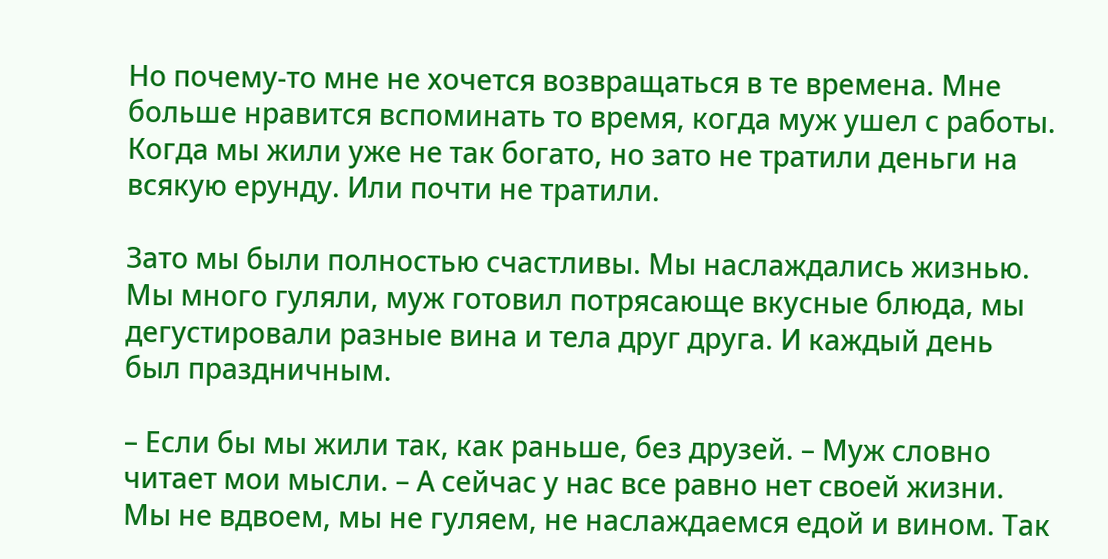Но почему-то мне не хочется возвращаться в те времена. Мне больше нравится вспоминать то время, когда муж ушел с работы. Когда мы жили уже не так богато, но зато не тратили деньги на всякую ерунду. Или почти не тратили.

Зато мы были полностью счастливы. Мы наслаждались жизнью. Мы много гуляли, муж готовил потрясающе вкусные блюда, мы дегустировали разные вина и тела друг друга. И каждый день был праздничным.

– Если бы мы жили так, как раньше, без друзей. – Муж словно читает мои мысли. – А сейчас у нас все равно нет своей жизни. Мы не вдвоем, мы не гуляем, не наслаждаемся едой и вином. Так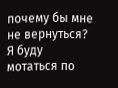почему бы мне не вернуться? Я буду мотаться по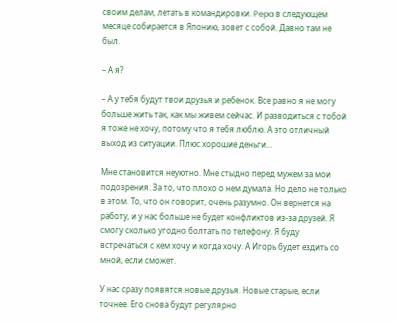своим делам, летать в командировки. Pepa в следующем месяце собирается в Японию, зовет с собой. Давно там не был.

– А я?

– А у тебя будут твои друзья и ребенок. Все равно я не могу больше жить так, как мы живем сейчас. И разводиться с тобой я тоже не хочу, потому что я тебя люблю. А это отличный выход из ситуации. Плюс хорошие деньги…

Мне становится неуютно. Мне стыдно перед мужем за мои подозрения. За то, что плохо о нем думала. Но дело не только в этом. То, что он говорит, очень разумно. Он вернется на работу, и у нас больше не будет конфликтов из-за друзей. Я смогу сколько угодно болтать по телефону. Я буду встречаться с кем хочу и когда хочу. А Игорь будет ездить со мной, если сможет.

У нас сразу появятся новые друзья. Новые старые, если точнее. Его снова будут регулярно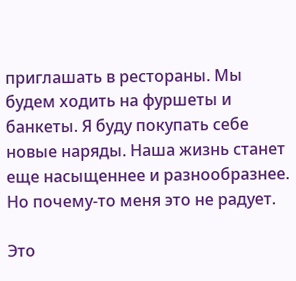приглашать в рестораны. Мы будем ходить на фуршеты и банкеты. Я буду покупать себе новые наряды. Наша жизнь станет еще насыщеннее и разнообразнее. Но почему-то меня это не радует.

Это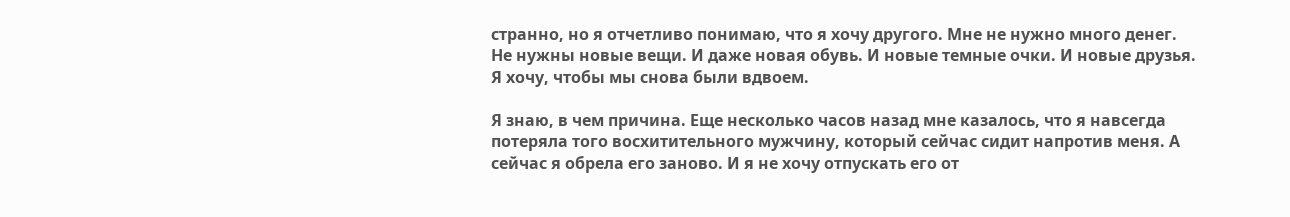странно, но я отчетливо понимаю, что я хочу другого. Мне не нужно много денег. Не нужны новые вещи. И даже новая обувь. И новые темные очки. И новые друзья. Я хочу, чтобы мы снова были вдвоем.

Я знаю, в чем причина. Еще несколько часов назад мне казалось, что я навсегда потеряла того восхитительного мужчину, который сейчас сидит напротив меня. А сейчас я обрела его заново. И я не хочу отпускать его от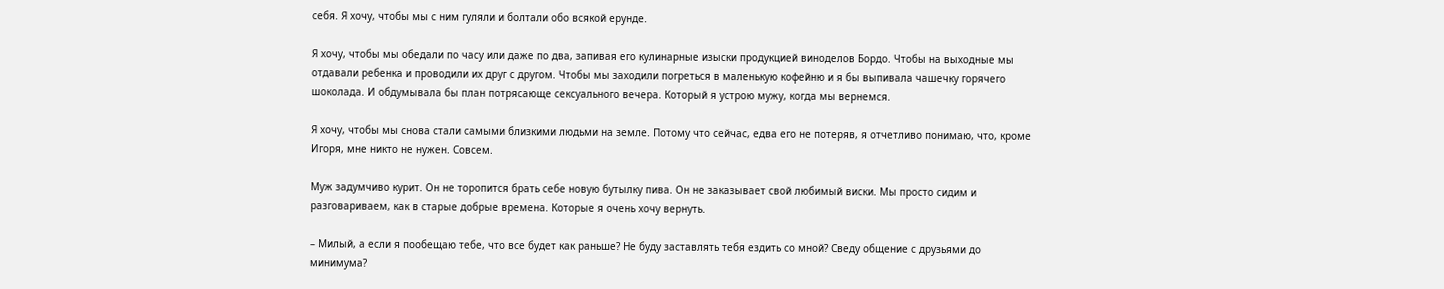себя. Я хочу, чтобы мы с ним гуляли и болтали обо всякой ерунде.

Я хочу, чтобы мы обедали по часу или даже по два, запивая его кулинарные изыски продукцией виноделов Бордо. Чтобы на выходные мы отдавали ребенка и проводили их друг с другом. Чтобы мы заходили погреться в маленькую кофейню и я бы выпивала чашечку горячего шоколада. И обдумывала бы план потрясающе сексуального вечера. Который я устрою мужу, когда мы вернемся.

Я хочу, чтобы мы снова стали самыми близкими людьми на земле. Потому что сейчас, едва его не потеряв, я отчетливо понимаю, что, кроме Игоря, мне никто не нужен. Совсем.

Муж задумчиво курит. Он не торопится брать себе новую бутылку пива. Он не заказывает свой любимый виски. Мы просто сидим и разговариваем, как в старые добрые времена. Которые я очень хочу вернуть.

– Милый, а если я пообещаю тебе, что все будет как раньше? Не буду заставлять тебя ездить со мной? Сведу общение с друзьями до минимума?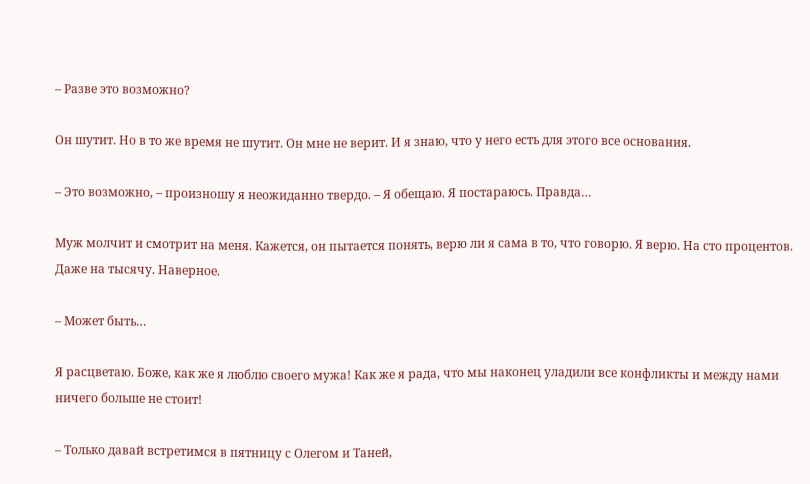– Разве это возможно?

Он шутит. Но в то же время не шутит. Он мне не верит. И я знаю, что у него есть для этого все основания.

– Это возможно, – произношу я неожиданно твердо. – Я обещаю. Я постараюсь. Правда…

Муж молчит и смотрит на меня. Кажется, он пытается понять, верю ли я сама в то, что говорю. Я верю. На сто процентов. Даже на тысячу. Наверное.

– Может быть…

Я расцветаю. Боже, как же я люблю своего мужа! Как же я рада, что мы наконец уладили все конфликты и между нами ничего больше не стоит!

– Только давай встретимся в пятницу с Олегом и Таней,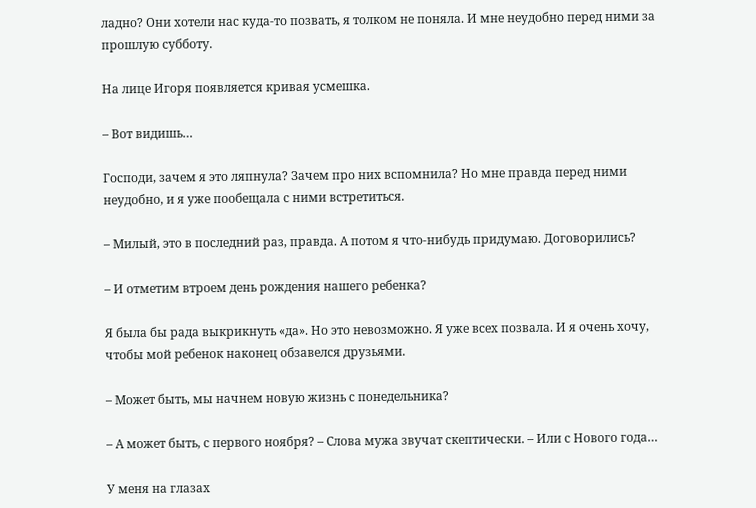ладно? Они хотели нас куда-то позвать, я толком не поняла. И мне неудобно перед ними за прошлую субботу.

На лице Игоря появляется кривая усмешка.

– Вот видишь…

Господи, зачем я это ляпнула? Зачем про них вспомнила? Но мне правда перед ними неудобно, и я уже пообещала с ними встретиться.

– Милый, это в последний раз, правда. А потом я что-нибудь придумаю. Договорились?

– И отметим втроем день рождения нашего ребенка?

Я была бы рада выкрикнуть «да». Но это невозможно. Я уже всех позвала. И я очень хочу, чтобы мой ребенок наконец обзавелся друзьями.

– Может быть, мы начнем новую жизнь с понедельника?

– А может быть, с первого ноября? – Слова мужа звучат скептически. – Или с Нового года…

У меня на глазах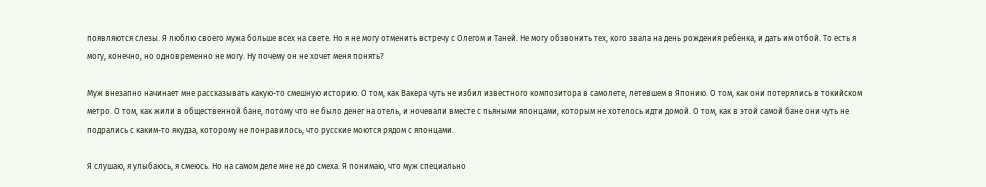появляются слезы. Я люблю своего мужа больше всех на свете. Но я не могу отменить встречу с Олегом и Таней. Не могу обзвонить тех, кого звала на день рождения ребенка, и дать им отбой. То есть я могу, конечно, но одновременно не могу. Ну почему он не хочет меня понять?

Муж внезапно начинает мне рассказывать какую-то смешную историю. О том, как Вакера чуть не избил известного композитора в самолете, летевшем в Японию. О том, как они потерялись в токийском метро. О том, как жили в общественной бане, потому что не было денег на отель, и ночевали вместе с пьяными японцами, которым не хотелось идти домой. О том, как в этой самой бане они чуть не подрались с каким-то якудза, которому не понравилось, что русские моются рядом с японцами.

Я слушаю, я улыбаюсь, я смеюсь. Но на самом деле мне не до смеха. Я понимаю, что муж специально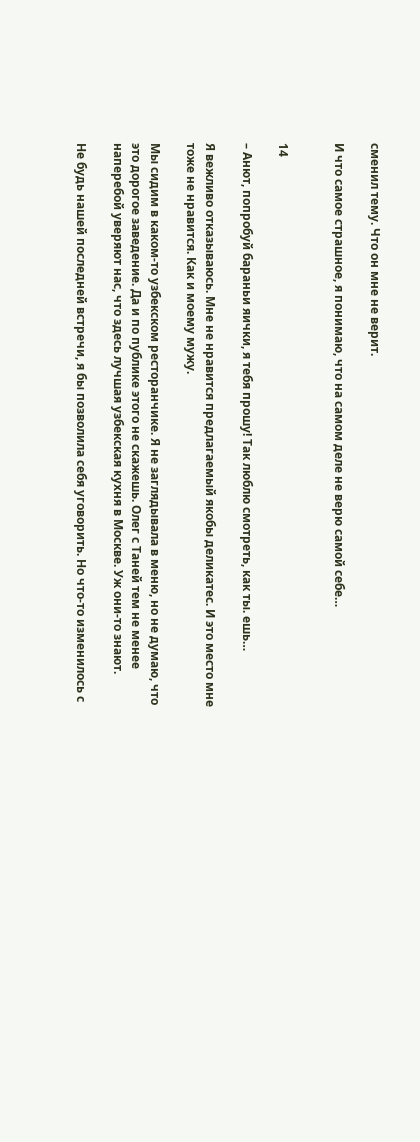сменил тему. Что он мне не верит.

И что самое страшное, я понимаю, что на самом деле не верю самой себе…


14

– Анют, попробуй бараньи яички, я тебя прошу! Так люблю смотреть, как ты. ешь…

Я вежливо отказываюсь. Мне не нравится предлагаемый якобы деликатес. И это место мне тоже не нравится. Как и моему мужу.

Мы сидим в каком-то узбекском ресторанчике. Я не заглядывала в меню, но не думаю, что это дорогое заведение. Да и по публике этого не скажешь. Олег с Таней тем не менее наперебой уверяют нас, что здесь лучшая узбекская кухня в Москве. Уж они-то знают.

Не будь нашей последней встречи, я бы позволила себя уговорить. Но что-то изменилось с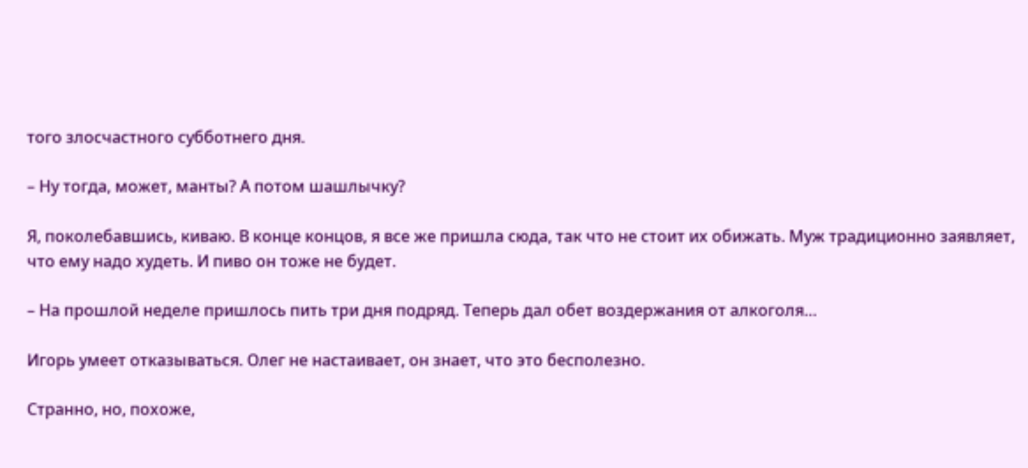того злосчастного субботнего дня.

– Ну тогда, может, манты? А потом шашлычку?

Я, поколебавшись, киваю. В конце концов, я все же пришла сюда, так что не стоит их обижать. Муж традиционно заявляет, что ему надо худеть. И пиво он тоже не будет.

– На прошлой неделе пришлось пить три дня подряд. Теперь дал обет воздержания от алкоголя…

Игорь умеет отказываться. Олег не настаивает, он знает, что это бесполезно.

Странно, но, похоже,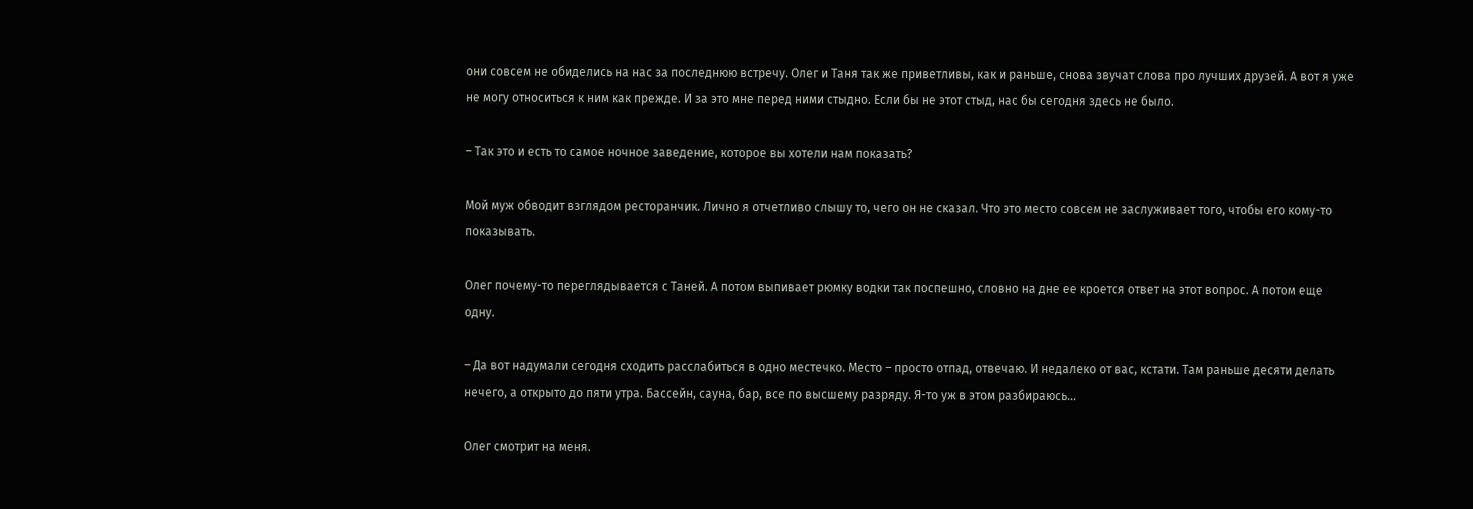они совсем не обиделись на нас за последнюю встречу. Олег и Таня так же приветливы, как и раньше, снова звучат слова про лучших друзей. А вот я уже не могу относиться к ним как прежде. И за это мне перед ними стыдно. Если бы не этот стыд, нас бы сегодня здесь не было.

– Так это и есть то самое ночное заведение, которое вы хотели нам показать?

Мой муж обводит взглядом ресторанчик. Лично я отчетливо слышу то, чего он не сказал. Что это место совсем не заслуживает того, чтобы его кому-то показывать.

Олег почему-то переглядывается с Таней. А потом выпивает рюмку водки так поспешно, словно на дне ее кроется ответ на этот вопрос. А потом еще одну.

– Да вот надумали сегодня сходить расслабиться в одно местечко. Место – просто отпад, отвечаю. И недалеко от вас, кстати. Там раньше десяти делать нечего, а открыто до пяти утра. Бассейн, сауна, бар, все по высшему разряду. Я-то уж в этом разбираюсь…

Олег смотрит на меня.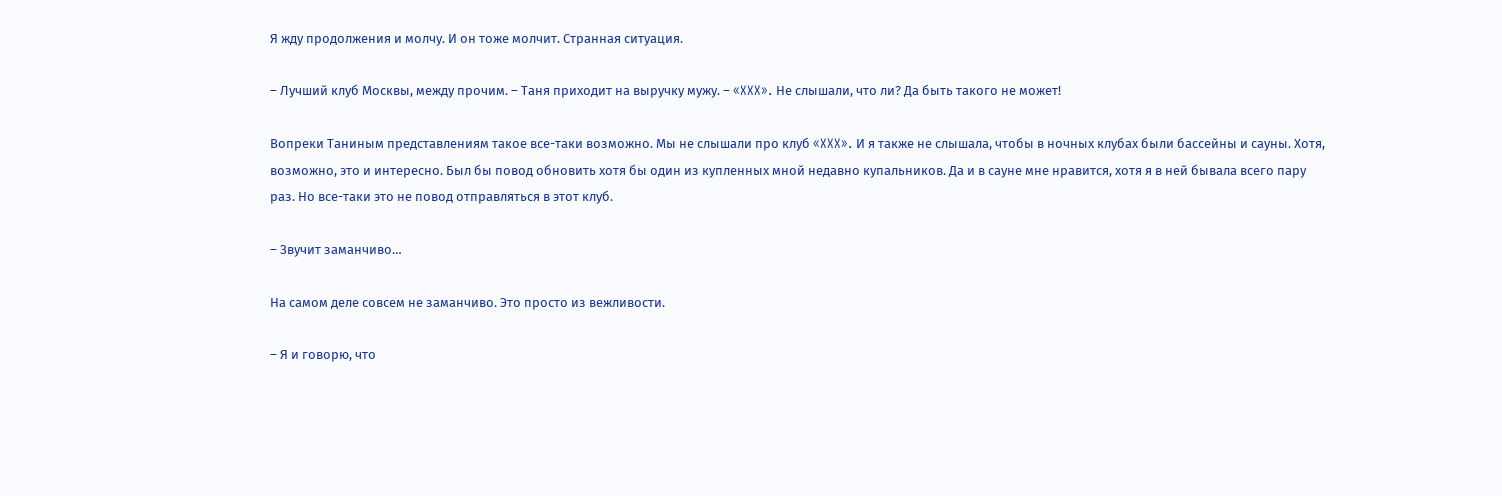Я жду продолжения и молчу. И он тоже молчит. Странная ситуация.

– Лучший клуб Москвы, между прочим. – Таня приходит на выручку мужу. – «XXX». Не слышали, что ли? Да быть такого не может!

Вопреки Таниным представлениям такое все-таки возможно. Мы не слышали про клуб «XXX». И я также не слышала, чтобы в ночных клубах были бассейны и сауны. Хотя, возможно, это и интересно. Был бы повод обновить хотя бы один из купленных мной недавно купальников. Да и в сауне мне нравится, хотя я в ней бывала всего пару раз. Но все-таки это не повод отправляться в этот клуб.

– Звучит заманчиво…

На самом деле совсем не заманчиво. Это просто из вежливости.

– Я и говорю, что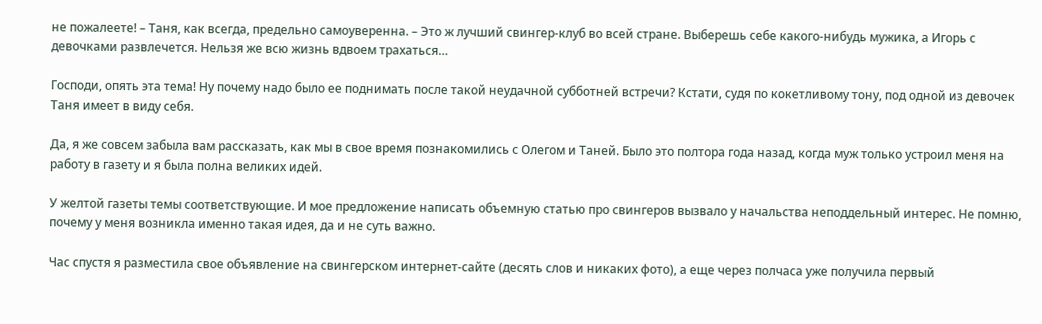не пожалеете! – Таня, как всегда, предельно самоуверенна. – Это ж лучший свингер-клуб во всей стране. Выберешь себе какого-нибудь мужика, а Игорь с девочками развлечется. Нельзя же всю жизнь вдвоем трахаться…

Господи, опять эта тема! Ну почему надо было ее поднимать после такой неудачной субботней встречи? Кстати, судя по кокетливому тону, под одной из девочек Таня имеет в виду себя.

Да, я же совсем забыла вам рассказать, как мы в свое время познакомились с Олегом и Таней. Было это полтора года назад, когда муж только устроил меня на работу в газету и я была полна великих идей.

У желтой газеты темы соответствующие. И мое предложение написать объемную статью про свингеров вызвало у начальства неподдельный интерес. Не помню, почему у меня возникла именно такая идея, да и не суть важно.

Час спустя я разместила свое объявление на свингерском интернет-сайте (десять слов и никаких фото), а еще через полчаса уже получила первый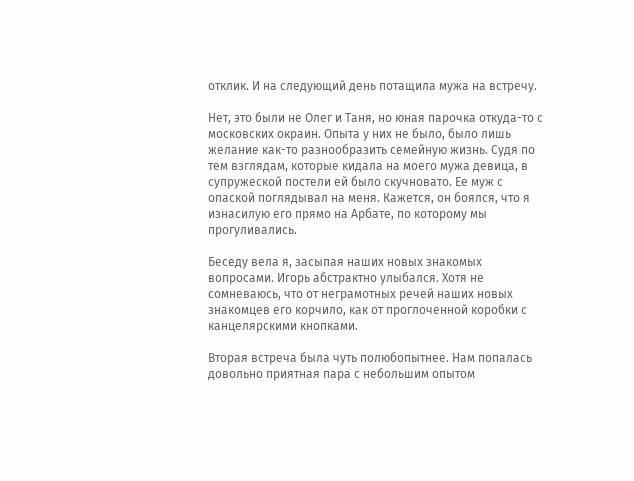отклик. И на следующий день потащила мужа на встречу.

Нет, это были не Олег и Таня, но юная парочка откуда-то с московских окраин. Опыта у них не было, было лишь желание как-то разнообразить семейную жизнь. Судя по тем взглядам, которые кидала на моего мужа девица, в супружеской постели ей было скучновато. Ее муж с опаской поглядывал на меня. Кажется, он боялся, что я изнасилую его прямо на Арбате, по которому мы прогуливались.

Беседу вела я, засыпая наших новых знакомых вопросами. Игорь абстрактно улыбался. Хотя не сомневаюсь, что от неграмотных речей наших новых знакомцев его корчило, как от проглоченной коробки с канцелярскими кнопками.

Вторая встреча была чуть полюбопытнее. Нам попалась довольно приятная пара с небольшим опытом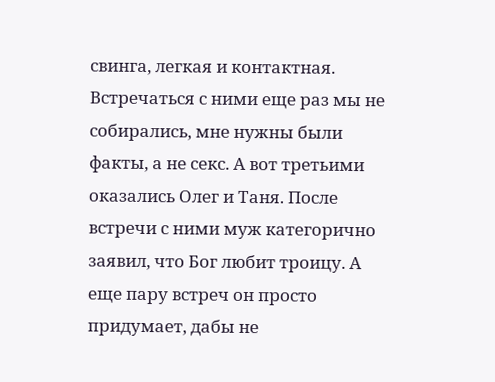свинга, легкая и контактная. Встречаться с ними еще раз мы не собирались, мне нужны были факты, а не секс. А вот третьими оказались Олег и Таня. После встречи с ними муж категорично заявил, что Бог любит троицу. А еще пару встреч он просто придумает, дабы не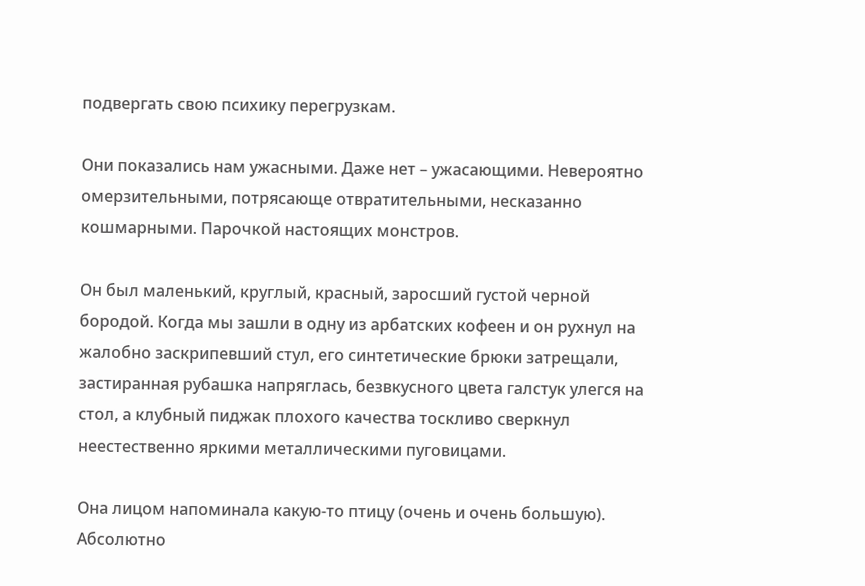подвергать свою психику перегрузкам.

Они показались нам ужасными. Даже нет – ужасающими. Невероятно омерзительными, потрясающе отвратительными, несказанно кошмарными. Парочкой настоящих монстров.

Он был маленький, круглый, красный, заросший густой черной бородой. Когда мы зашли в одну из арбатских кофеен и он рухнул на жалобно заскрипевший стул, его синтетические брюки затрещали, застиранная рубашка напряглась, безвкусного цвета галстук улегся на стол, а клубный пиджак плохого качества тоскливо сверкнул неестественно яркими металлическими пуговицами.

Она лицом напоминала какую-то птицу (очень и очень большую). Абсолютно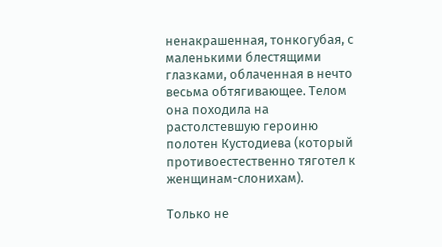ненакрашенная, тонкогубая, с маленькими блестящими глазками, облаченная в нечто весьма обтягивающее. Телом она походила на растолстевшую героиню полотен Кустодиева (который противоестественно тяготел к женщинам-слонихам).

Только не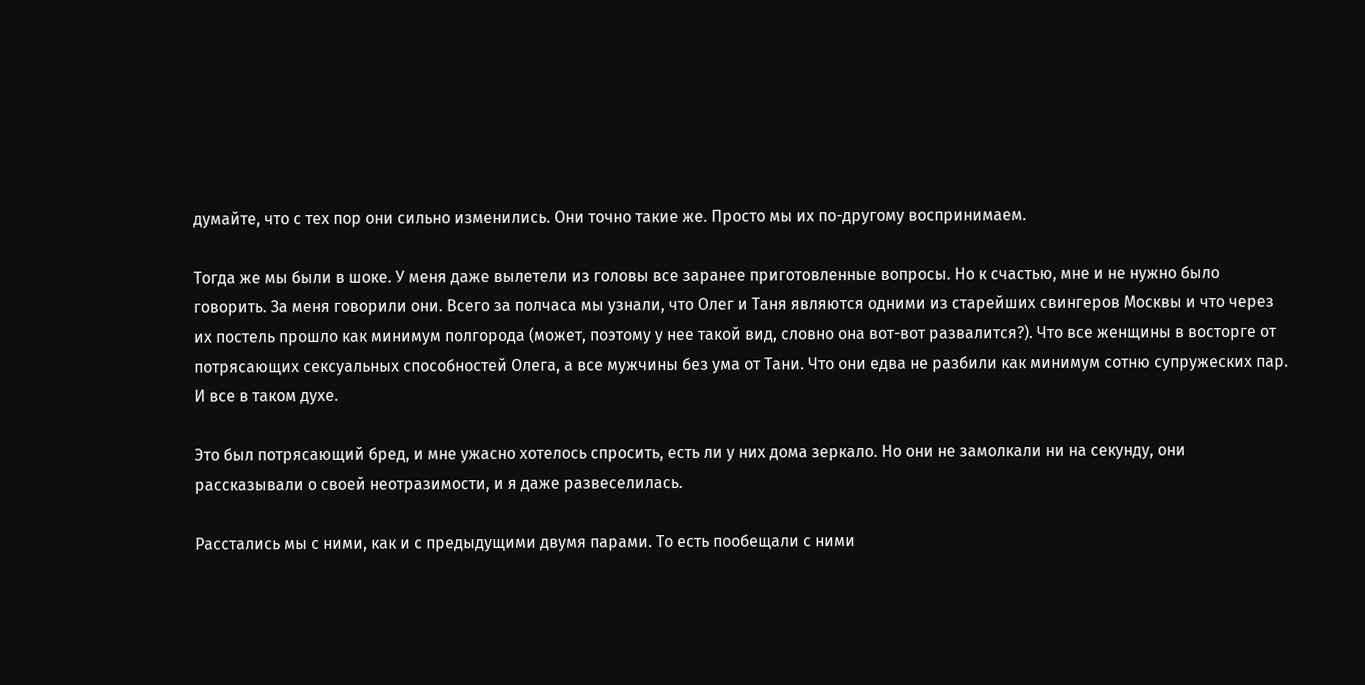думайте, что с тех пор они сильно изменились. Они точно такие же. Просто мы их по-другому воспринимаем.

Тогда же мы были в шоке. У меня даже вылетели из головы все заранее приготовленные вопросы. Но к счастью, мне и не нужно было говорить. За меня говорили они. Всего за полчаса мы узнали, что Олег и Таня являются одними из старейших свингеров Москвы и что через их постель прошло как минимум полгорода (может, поэтому у нее такой вид, словно она вот-вот развалится?). Что все женщины в восторге от потрясающих сексуальных способностей Олега, а все мужчины без ума от Тани. Что они едва не разбили как минимум сотню супружеских пар. И все в таком духе.

Это был потрясающий бред, и мне ужасно хотелось спросить, есть ли у них дома зеркало. Но они не замолкали ни на секунду, они рассказывали о своей неотразимости, и я даже развеселилась.

Расстались мы с ними, как и с предыдущими двумя парами. То есть пообещали с ними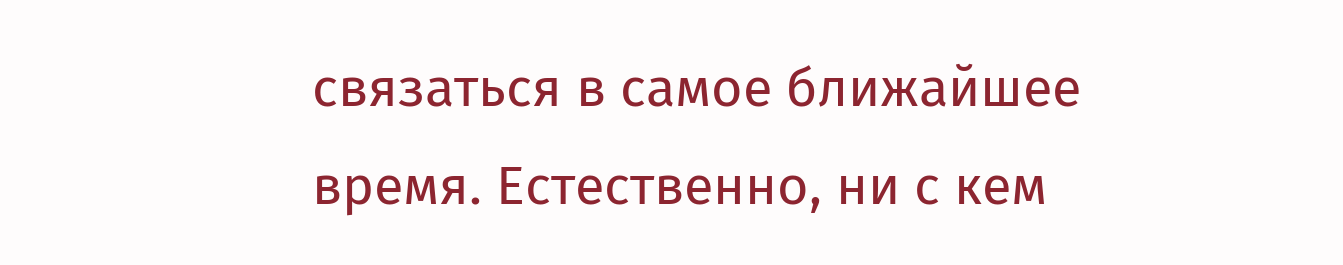связаться в самое ближайшее время. Естественно, ни с кем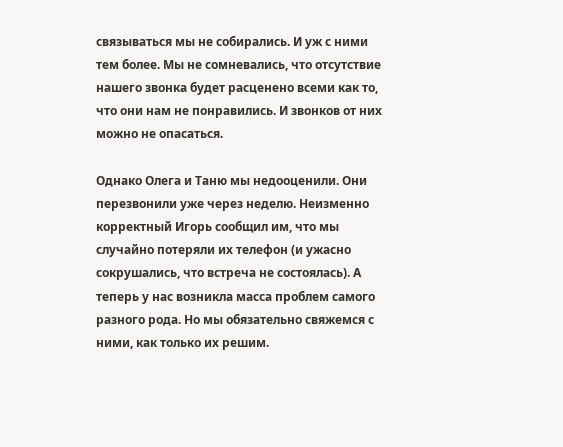связываться мы не собирались. И уж с ними тем более. Мы не сомневались, что отсутствие нашего звонка будет расценено всеми как то, что они нам не понравились. И звонков от них можно не опасаться.

Однако Олега и Таню мы недооценили. Они перезвонили уже через неделю. Неизменно корректный Игорь сообщил им, что мы случайно потеряли их телефон (и ужасно сокрушались, что встреча не состоялась). А теперь у нас возникла масса проблем самого разного рода. Но мы обязательно свяжемся с ними, как только их решим.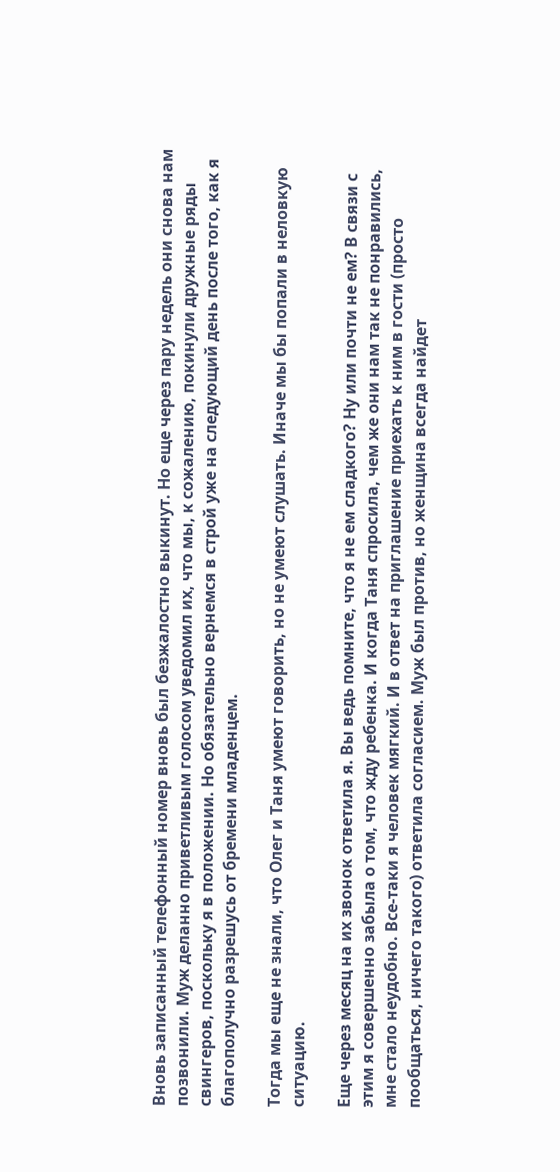Вновь записанный телефонный номер вновь был безжалостно выкинут. Но еще через пару недель они снова нам позвонили. Муж деланно приветливым голосом уведомил их, что мы, к сожалению, покинули дружные ряды свингеров, поскольку я в положении. Но обязательно вернемся в строй уже на следующий день после того, как я благополучно разрешусь от бремени младенцем.

Тогда мы еще не знали, что Олег и Таня умеют говорить, но не умеют слушать. Иначе мы бы попали в неловкую ситуацию.

Еще через месяц на их звонок ответила я. Вы ведь помните, что я не ем сладкого? Ну или почти не ем? В связи с этим я совершенно забыла о том, что жду ребенка. И когда Таня спросила, чем же они нам так не понравились, мне стало неудобно. Все-таки я человек мягкий. И в ответ на приглашение приехать к ним в гости (просто пообщаться, ничего такого) ответила согласием. Муж был против, но женщина всегда найдет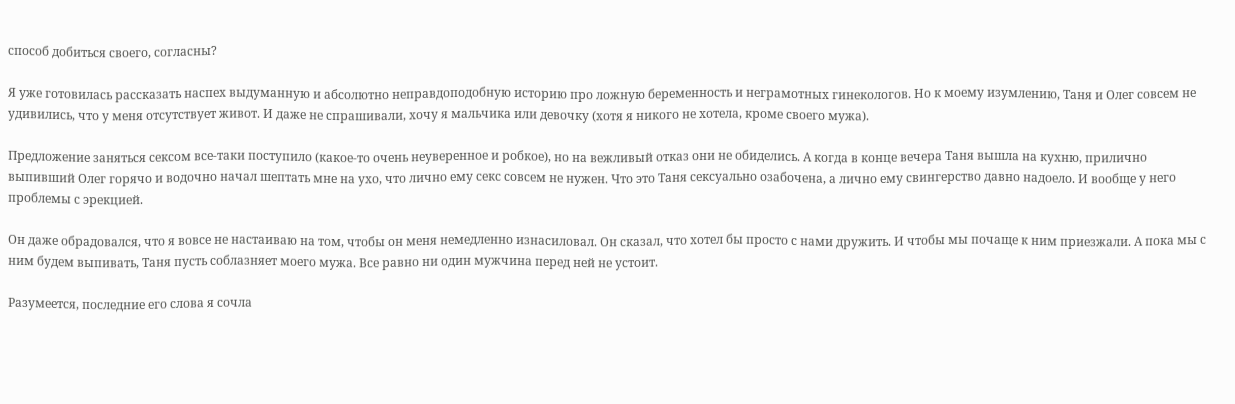способ добиться своего, согласны?

Я уже готовилась рассказать наспех выдуманную и абсолютно неправдоподобную историю про ложную беременность и неграмотных гинекологов. Но к моему изумлению, Таня и Олег совсем не удивились, что у меня отсутствует живот. И даже не спрашивали, хочу я мальчика или девочку (хотя я никого не хотела, кроме своего мужа).

Предложение заняться сексом все-таки поступило (какое-то очень неуверенное и робкое), но на вежливый отказ они не обиделись. А когда в конце вечера Таня вышла на кухню, прилично выпивший Олег горячо и водочно начал шептать мне на ухо, что лично ему секс совсем не нужен. Что это Таня сексуально озабочена, а лично ему свингерство давно надоело. И вообще у него проблемы с эрекцией.

Он даже обрадовался, что я вовсе не настаиваю на том, чтобы он меня немедленно изнасиловал. Он сказал, что хотел бы просто с нами дружить. И чтобы мы почаще к ним приезжали. А пока мы с ним будем выпивать, Таня пусть соблазняет моего мужа. Все равно ни один мужчина перед ней не устоит.

Разумеется, последние его слова я сочла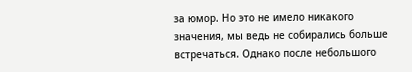за юмор. Но это не имело никакого значения, мы ведь не собирались больше встречаться. Однако после небольшого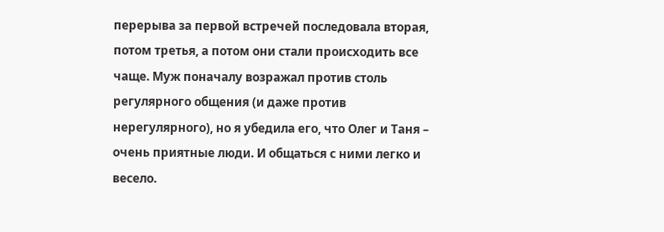перерыва за первой встречей последовала вторая, потом третья, а потом они стали происходить все чаще. Муж поначалу возражал против столь регулярного общения (и даже против нерегулярного), но я убедила его, что Олег и Таня – очень приятные люди. И общаться с ними легко и весело.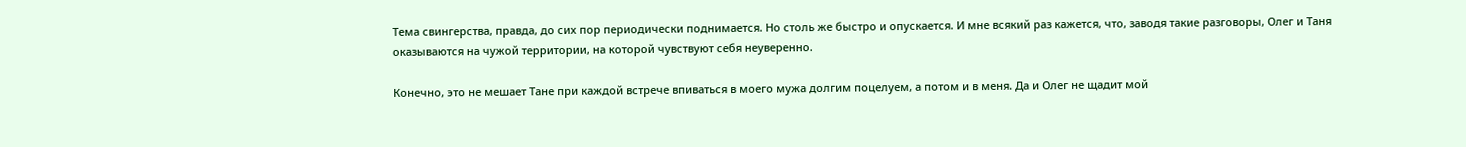Тема свингерства, правда, до сих пор периодически поднимается. Но столь же быстро и опускается. И мне всякий раз кажется, что, заводя такие разговоры, Олег и Таня оказываются на чужой территории, на которой чувствуют себя неуверенно.

Конечно, это не мешает Тане при каждой встрече впиваться в моего мужа долгим поцелуем, а потом и в меня. Да и Олег не щадит мой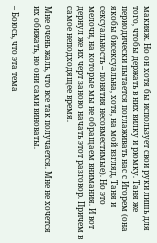макияж. Но он хотя бы использует свои руки лишь для того, чтобы держать в них вилку и рюмку. Таня же периодически пытается поглаживать нас с Игорем (она якобы бисексуальна, хотя, на мой взгляд, Таня и сексуальность – понятия несовместимые). Но это мелочи, на которые мы не обращаем внимания. И вот дернул же их черт заново начать этот разговор. Причем в самое неподходящее время.

Мне очень жаль, что все так получается. Мне не хочется их обижать, но они сами виноваты.

– Боюсь, что эта тема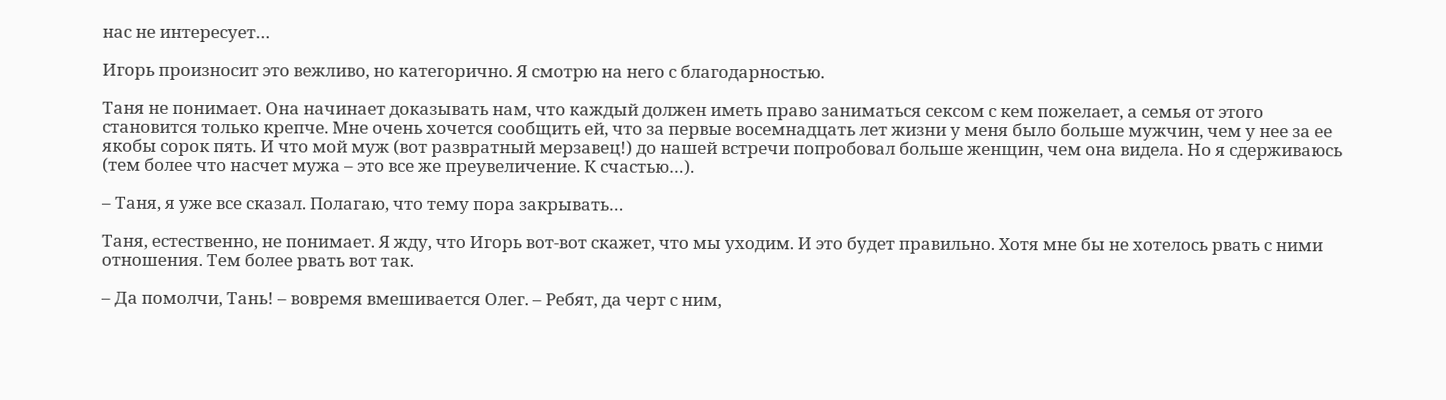нас не интересует…

Игорь произносит это вежливо, но категорично. Я смотрю на него с благодарностью.

Таня не понимает. Она начинает доказывать нам, что каждый должен иметь право заниматься сексом с кем пожелает, а семья от этого становится только крепче. Мне очень хочется сообщить ей, что за первые восемнадцать лет жизни у меня было больше мужчин, чем у нее за ее якобы сорок пять. И что мой муж (вот развратный мерзавец!) до нашей встречи попробовал больше женщин, чем она видела. Но я сдерживаюсь (тем более что насчет мужа – это все же преувеличение. К счастью…).

– Таня, я уже все сказал. Полагаю, что тему пора закрывать…

Таня, естественно, не понимает. Я жду, что Игорь вот-вот скажет, что мы уходим. И это будет правильно. Хотя мне бы не хотелось рвать с ними отношения. Тем более рвать вот так.

– Да помолчи, Тань! – вовремя вмешивается Олег. – Ребят, да черт с ним,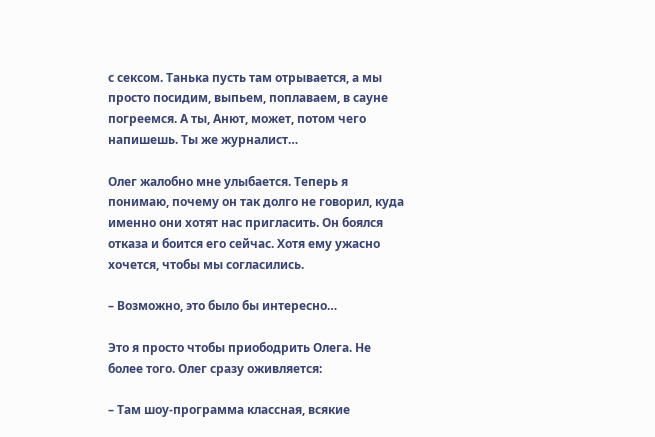с сексом. Танька пусть там отрывается, а мы просто посидим, выпьем, поплаваем, в сауне погреемся. А ты, Анют, может, потом чего напишешь. Ты же журналист…

Олег жалобно мне улыбается. Теперь я понимаю, почему он так долго не говорил, куда именно они хотят нас пригласить. Он боялся отказа и боится его сейчас. Хотя ему ужасно хочется, чтобы мы согласились.

– Возможно, это было бы интересно…

Это я просто чтобы приободрить Олега. Не более того. Олег сразу оживляется:

– Там шоу-программа классная, всякие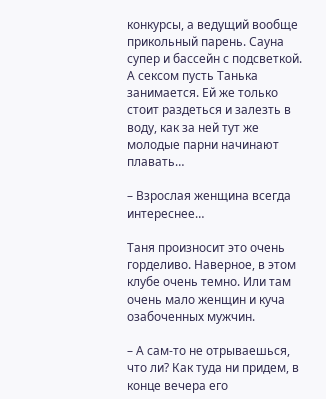конкурсы, а ведущий вообще прикольный парень. Сауна супер и бассейн с подсветкой. А сексом пусть Танька занимается. Ей же только стоит раздеться и залезть в воду, как за ней тут же молодые парни начинают плавать…

– Взрослая женщина всегда интереснее…

Таня произносит это очень горделиво. Наверное, в этом клубе очень темно. Или там очень мало женщин и куча озабоченных мужчин.

– А сам-то не отрываешься, что ли? Как туда ни придем, в конце вечера его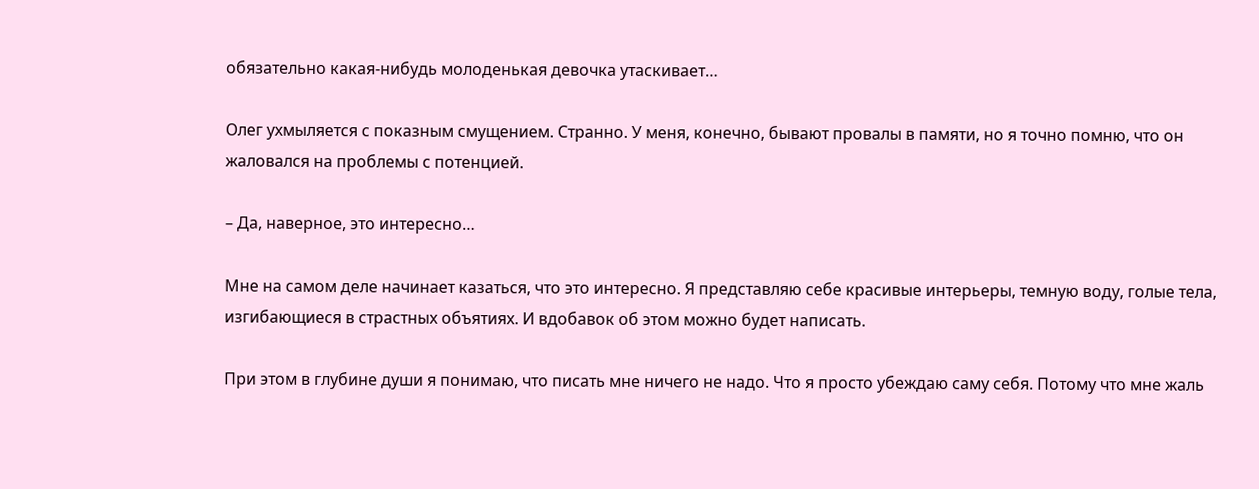обязательно какая-нибудь молоденькая девочка утаскивает…

Олег ухмыляется с показным смущением. Странно. У меня, конечно, бывают провалы в памяти, но я точно помню, что он жаловался на проблемы с потенцией.

– Да, наверное, это интересно…

Мне на самом деле начинает казаться, что это интересно. Я представляю себе красивые интерьеры, темную воду, голые тела, изгибающиеся в страстных объятиях. И вдобавок об этом можно будет написать.

При этом в глубине души я понимаю, что писать мне ничего не надо. Что я просто убеждаю саму себя. Потому что мне жаль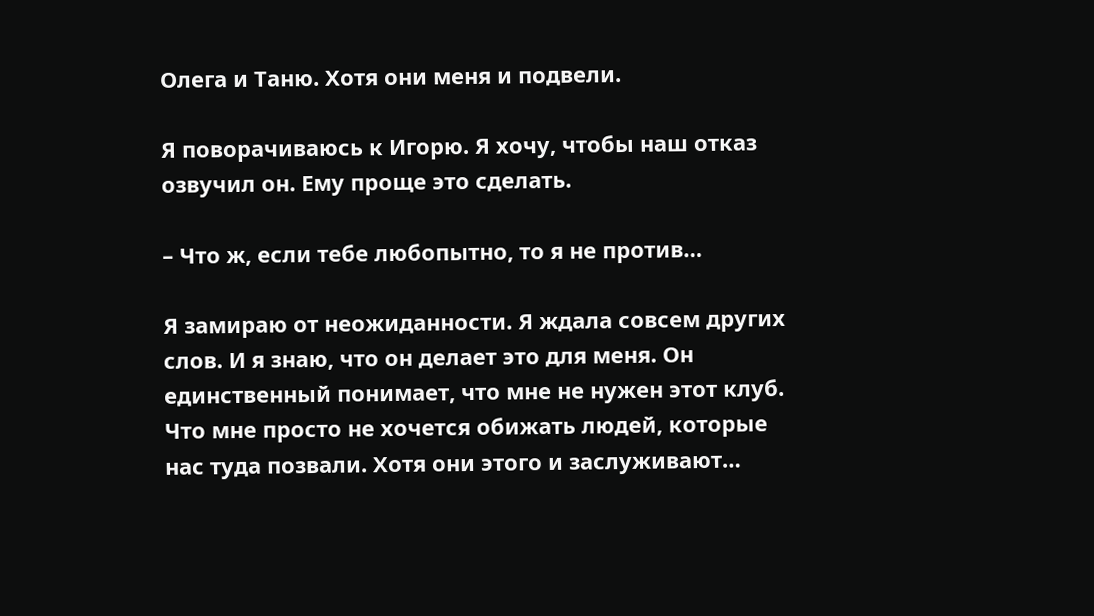Олега и Таню. Хотя они меня и подвели.

Я поворачиваюсь к Игорю. Я хочу, чтобы наш отказ озвучил он. Ему проще это сделать.

– Что ж, если тебе любопытно, то я не против…

Я замираю от неожиданности. Я ждала совсем других слов. И я знаю, что он делает это для меня. Он единственный понимает, что мне не нужен этот клуб. Что мне просто не хочется обижать людей, которые нас туда позвали. Хотя они этого и заслуживают…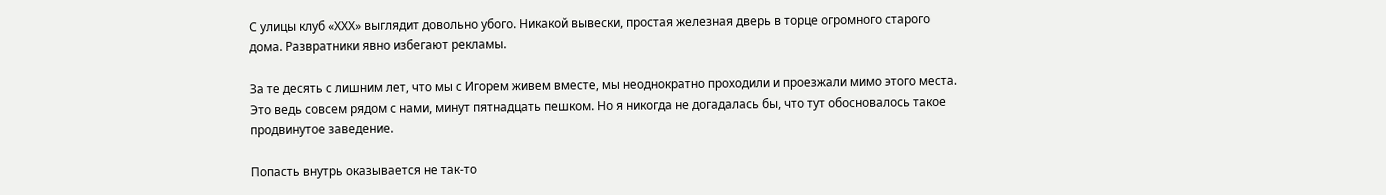С улицы клуб «XXX» выглядит довольно убого. Никакой вывески, простая железная дверь в торце огромного старого дома. Развратники явно избегают рекламы.

За те десять с лишним лет, что мы с Игорем живем вместе, мы неоднократно проходили и проезжали мимо этого места. Это ведь совсем рядом с нами, минут пятнадцать пешком. Но я никогда не догадалась бы, что тут обосновалось такое продвинутое заведение.

Попасть внутрь оказывается не так-то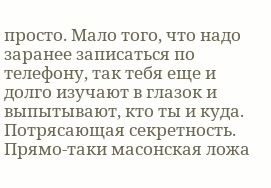просто. Мало того, что надо заранее записаться по телефону, так тебя еще и долго изучают в глазок и выпытывают, кто ты и куда. Потрясающая секретность. Прямо-таки масонская ложа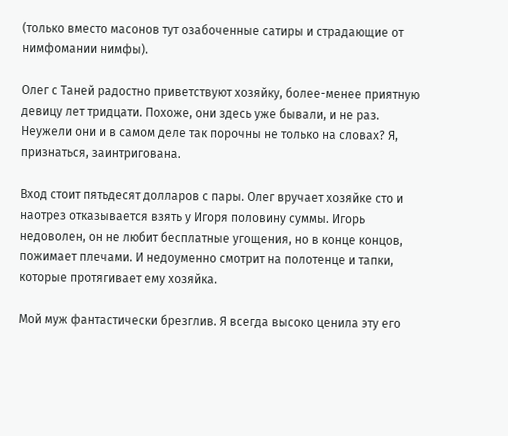(только вместо масонов тут озабоченные сатиры и страдающие от нимфомании нимфы).

Олег с Таней радостно приветствуют хозяйку, более-менее приятную девицу лет тридцати. Похоже, они здесь уже бывали, и не раз. Неужели они и в самом деле так порочны не только на словах? Я, признаться, заинтригована.

Вход стоит пятьдесят долларов с пары. Олег вручает хозяйке сто и наотрез отказывается взять у Игоря половину суммы. Игорь недоволен, он не любит бесплатные угощения, но в конце концов, пожимает плечами. И недоуменно смотрит на полотенце и тапки, которые протягивает ему хозяйка.

Мой муж фантастически брезглив. Я всегда высоко ценила эту его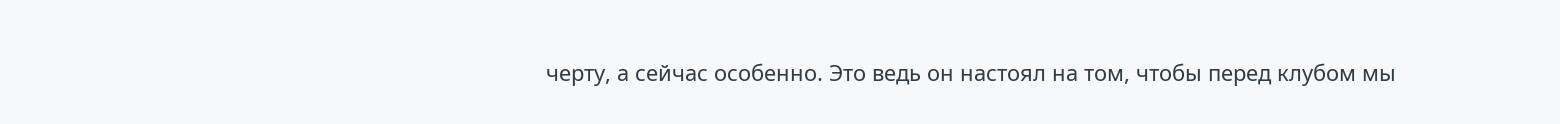черту, а сейчас особенно. Это ведь он настоял на том, чтобы перед клубом мы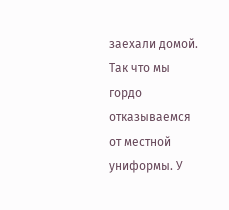заехали домой. Так что мы гордо отказываемся от местной униформы. У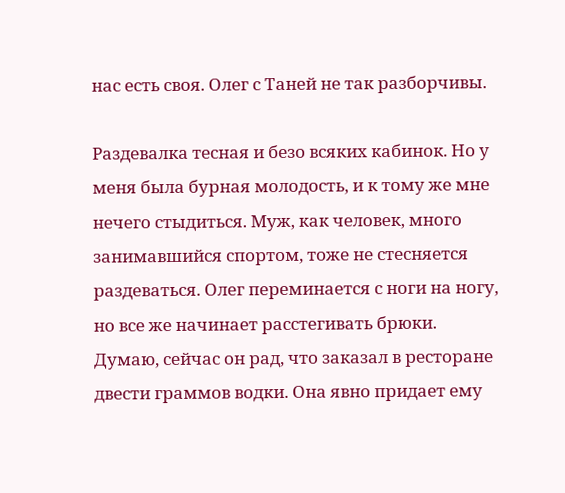нас есть своя. Олег с Таней не так разборчивы.

Раздевалка тесная и безо всяких кабинок. Но у меня была бурная молодость, и к тому же мне нечего стыдиться. Муж, как человек, много занимавшийся спортом, тоже не стесняется раздеваться. Олег переминается с ноги на ногу, но все же начинает расстегивать брюки. Думаю, сейчас он рад, что заказал в ресторане двести граммов водки. Она явно придает ему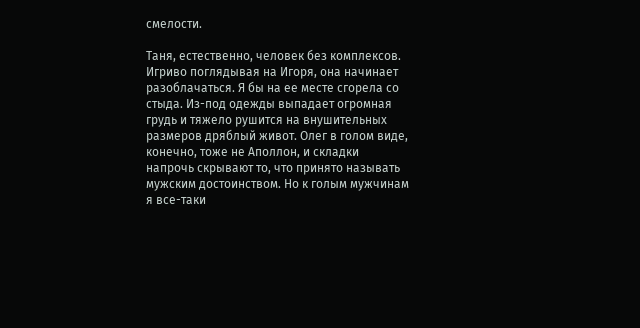смелости.

Таня, естественно, человек без комплексов. Игриво поглядывая на Игоря, она начинает разоблачаться. Я бы на ее месте сгорела со стыда. Из-под одежды выпадает огромная грудь и тяжело рушится на внушительных размеров дряблый живот. Олег в голом виде, конечно, тоже не Аполлон, и складки напрочь скрывают то, что принято называть мужским достоинством. Но к голым мужчинам я все-таки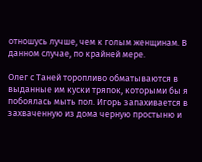отношусь лучше, чем к голым женщинам. В данном случае, по крайней мере.

Олег с Таней торопливо обматываются в выданные им куски тряпок, которыми бы я побоялась мыть пол. Игорь запахивается в захваченную из дома черную простыню и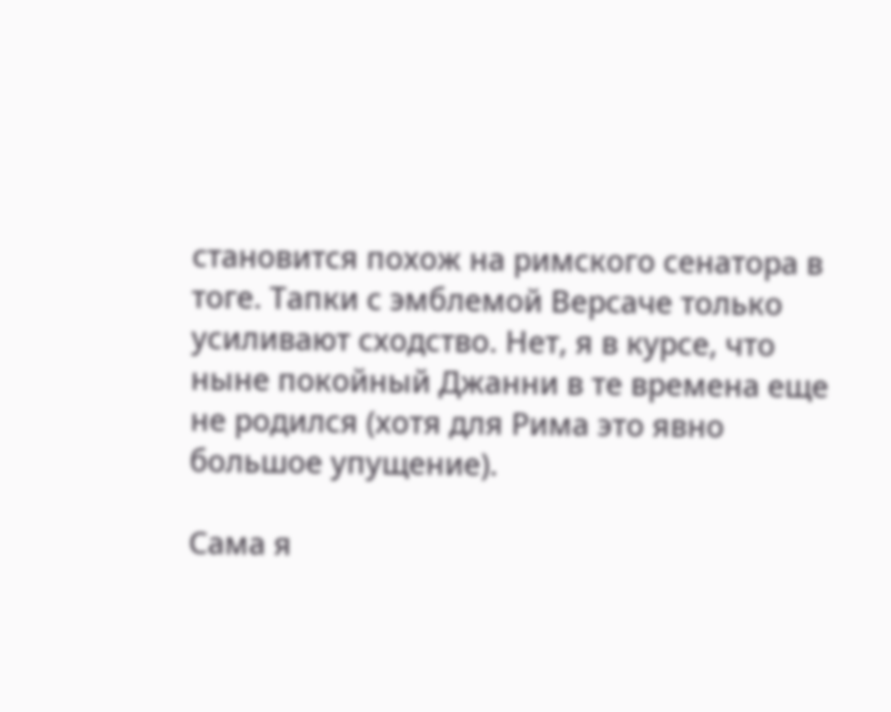становится похож на римского сенатора в тоге. Тапки с эмблемой Версаче только усиливают сходство. Нет, я в курсе, что ныне покойный Джанни в те времена еще не родился (хотя для Рима это явно большое упущение).

Сама я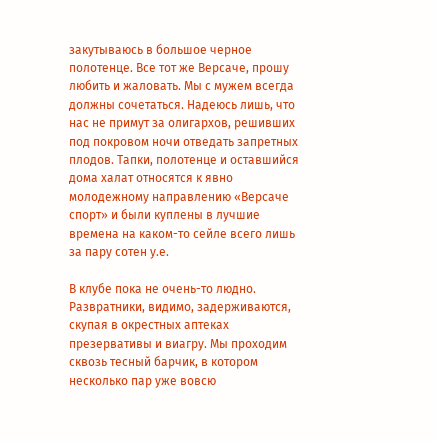закутываюсь в большое черное полотенце. Все тот же Версаче, прошу любить и жаловать. Мы с мужем всегда должны сочетаться. Надеюсь лишь, что нас не примут за олигархов, решивших под покровом ночи отведать запретных плодов. Тапки, полотенце и оставшийся дома халат относятся к явно молодежному направлению «Версаче спорт» и были куплены в лучшие времена на каком-то сейле всего лишь за пару сотен у.е.

В клубе пока не очень-то людно. Развратники, видимо, задерживаются, скупая в окрестных аптеках презервативы и виагру. Мы проходим сквозь тесный барчик, в котором несколько пар уже вовсю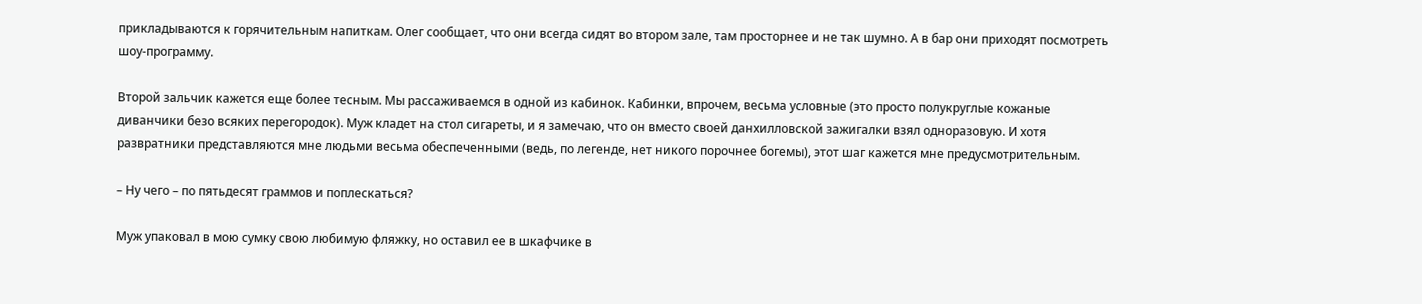прикладываются к горячительным напиткам. Олег сообщает, что они всегда сидят во втором зале, там просторнее и не так шумно. А в бар они приходят посмотреть шоу-программу.

Второй зальчик кажется еще более тесным. Мы рассаживаемся в одной из кабинок. Кабинки, впрочем, весьма условные (это просто полукруглые кожаные диванчики безо всяких перегородок). Муж кладет на стол сигареты, и я замечаю, что он вместо своей данхилловской зажигалки взял одноразовую. И хотя развратники представляются мне людьми весьма обеспеченными (ведь, по легенде, нет никого порочнее богемы), этот шаг кажется мне предусмотрительным.

– Ну чего – по пятьдесят граммов и поплескаться?

Муж упаковал в мою сумку свою любимую фляжку, но оставил ее в шкафчике в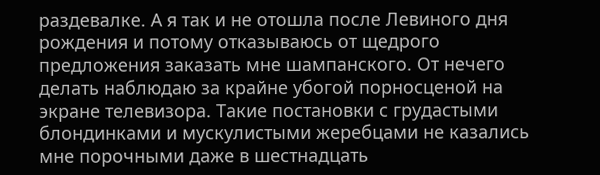раздевалке. А я так и не отошла после Левиного дня рождения и потому отказываюсь от щедрого предложения заказать мне шампанского. От нечего делать наблюдаю за крайне убогой порносценой на экране телевизора. Такие постановки с грудастыми блондинками и мускулистыми жеребцами не казались мне порочными даже в шестнадцать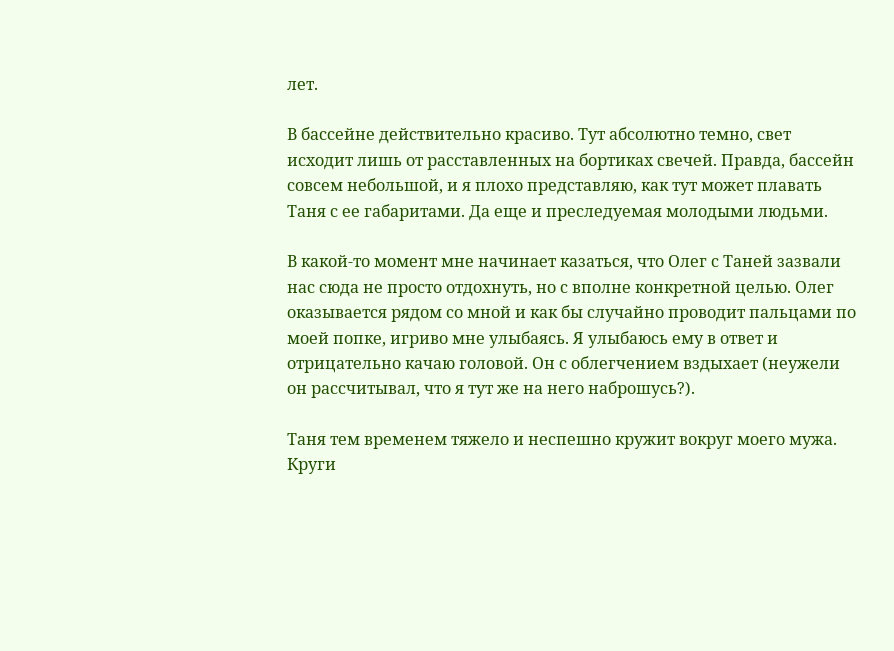лет.

В бассейне действительно красиво. Тут абсолютно темно, свет исходит лишь от расставленных на бортиках свечей. Правда, бассейн совсем небольшой, и я плохо представляю, как тут может плавать Таня с ее габаритами. Да еще и преследуемая молодыми людьми.

В какой-то момент мне начинает казаться, что Олег с Таней зазвали нас сюда не просто отдохнуть, но с вполне конкретной целью. Олег оказывается рядом со мной и как бы случайно проводит пальцами по моей попке, игриво мне улыбаясь. Я улыбаюсь ему в ответ и отрицательно качаю головой. Он с облегчением вздыхает (неужели он рассчитывал, что я тут же на него наброшусь?).

Таня тем временем тяжело и неспешно кружит вокруг моего мужа. Круги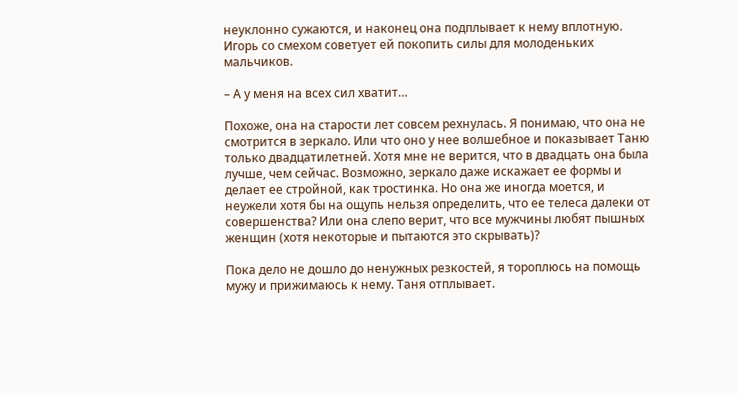неуклонно сужаются, и наконец она подплывает к нему вплотную. Игорь со смехом советует ей покопить силы для молоденьких мальчиков.

– А у меня на всех сил хватит…

Похоже, она на старости лет совсем рехнулась. Я понимаю, что она не смотрится в зеркало. Или что оно у нее волшебное и показывает Таню только двадцатилетней. Хотя мне не верится, что в двадцать она была лучше, чем сейчас. Возможно, зеркало даже искажает ее формы и делает ее стройной, как тростинка. Но она же иногда моется, и неужели хотя бы на ощупь нельзя определить, что ее телеса далеки от совершенства? Или она слепо верит, что все мужчины любят пышных женщин (хотя некоторые и пытаются это скрывать)?

Пока дело не дошло до ненужных резкостей, я тороплюсь на помощь мужу и прижимаюсь к нему. Таня отплывает.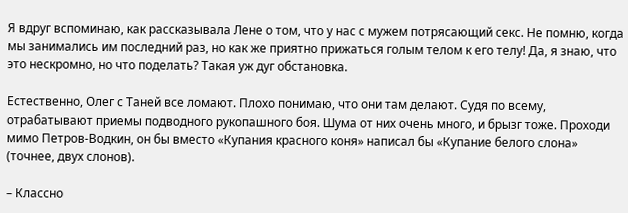Я вдруг вспоминаю, как рассказывала Лене о том, что у нас с мужем потрясающий секс. Не помню, когда мы занимались им последний раз, но как же приятно прижаться голым телом к его телу! Да, я знаю, что это нескромно, но что поделать? Такая уж дуг обстановка.

Естественно, Олег с Таней все ломают. Плохо понимаю, что они там делают. Судя по всему, отрабатывают приемы подводного рукопашного боя. Шума от них очень много, и брызг тоже. Проходи мимо Петров-Водкин, он бы вместо «Купания красного коня» написал бы «Купание белого слона» (точнее, двух слонов).

– Классно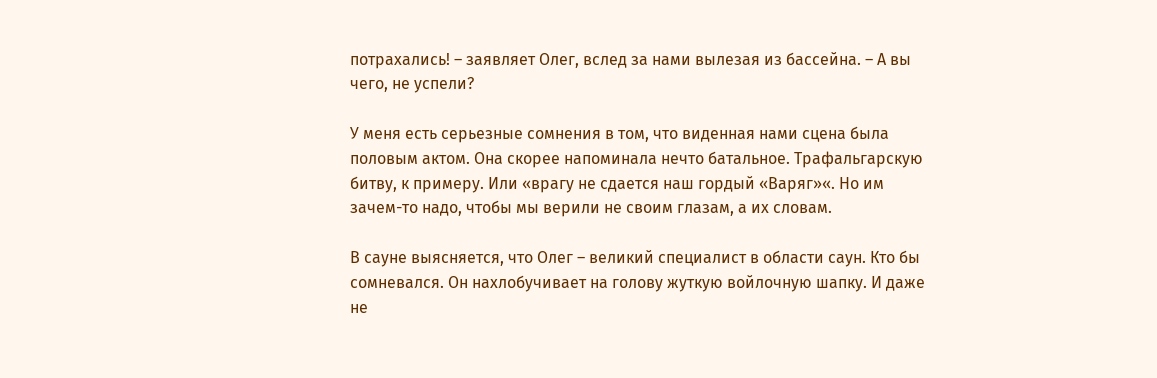потрахались! – заявляет Олег, вслед за нами вылезая из бассейна. – А вы чего, не успели?

У меня есть серьезные сомнения в том, что виденная нами сцена была половым актом. Она скорее напоминала нечто батальное. Трафальгарскую битву, к примеру. Или «врагу не сдается наш гордый «Варяг»«. Но им зачем-то надо, чтобы мы верили не своим глазам, а их словам.

В сауне выясняется, что Олег – великий специалист в области саун. Кто бы сомневался. Он нахлобучивает на голову жуткую войлочную шапку. И даже не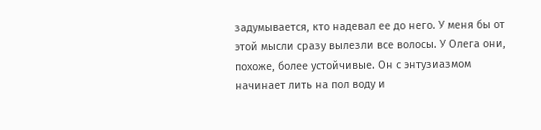задумывается, кто надевал ее до него. У меня бы от этой мысли сразу вылезли все волосы. У Олега они, похоже, более устойчивые. Он с энтузиазмом начинает лить на пол воду и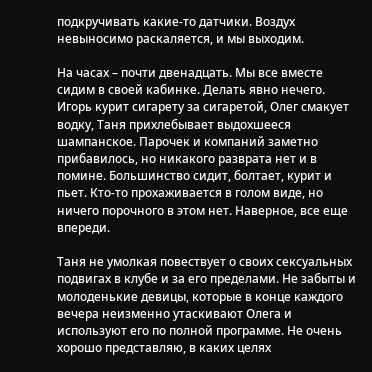подкручивать какие-то датчики. Воздух невыносимо раскаляется, и мы выходим.

На часах – почти двенадцать. Мы все вместе сидим в своей кабинке. Делать явно нечего. Игорь курит сигарету за сигаретой, Олег смакует водку, Таня прихлебывает выдохшееся шампанское. Парочек и компаний заметно прибавилось, но никакого разврата нет и в помине. Большинство сидит, болтает, курит и пьет. Кто-то прохаживается в голом виде, но ничего порочного в этом нет. Наверное, все еще впереди.

Таня не умолкая повествует о своих сексуальных подвигах в клубе и за его пределами. Не забыты и молоденькие девицы, которые в конце каждого вечера неизменно утаскивают Олега и используют его по полной программе. Не очень хорошо представляю, в каких целях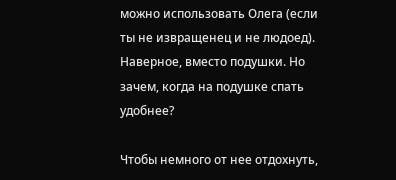можно использовать Олега (если ты не извращенец и не людоед). Наверное, вместо подушки. Но зачем, когда на подушке спать удобнее?

Чтобы немного от нее отдохнуть,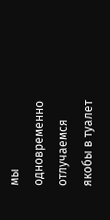мы одновременно отлучаемся якобы в туалет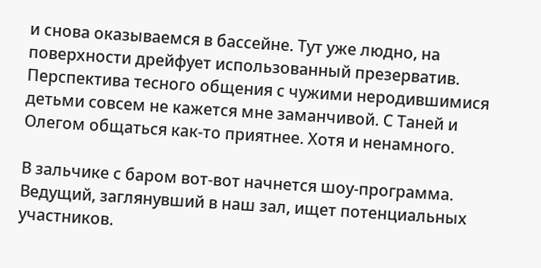и снова оказываемся в бассейне. Тут уже людно, на поверхности дрейфует использованный презерватив. Перспектива тесного общения с чужими неродившимися детьми совсем не кажется мне заманчивой. С Таней и Олегом общаться как-то приятнее. Хотя и ненамного.

В зальчике с баром вот-вот начнется шоу-программа. Ведущий, заглянувший в наш зал, ищет потенциальных участников.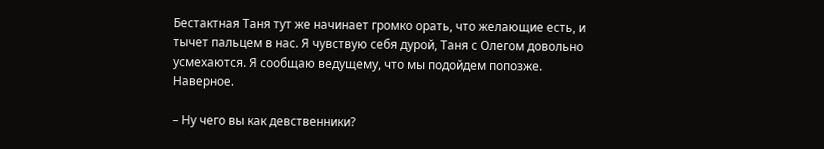Бестактная Таня тут же начинает громко орать, что желающие есть, и тычет пальцем в нас. Я чувствую себя дурой, Таня с Олегом довольно усмехаются. Я сообщаю ведущему, что мы подойдем попозже. Наверное.

– Ну чего вы как девственники?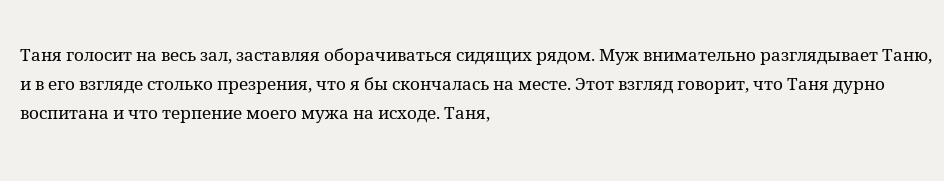Таня голосит на весь зал, заставляя оборачиваться сидящих рядом. Муж внимательно разглядывает Таню, и в его взгляде столько презрения, что я бы скончалась на месте. Этот взгляд говорит, что Таня дурно воспитана и что терпение моего мужа на исходе. Таня,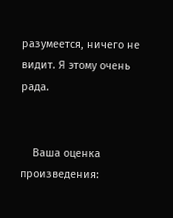разумеется, ничего не видит. Я этому очень рада.


    Ваша оценка произведения: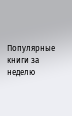Популярные книги за неделю